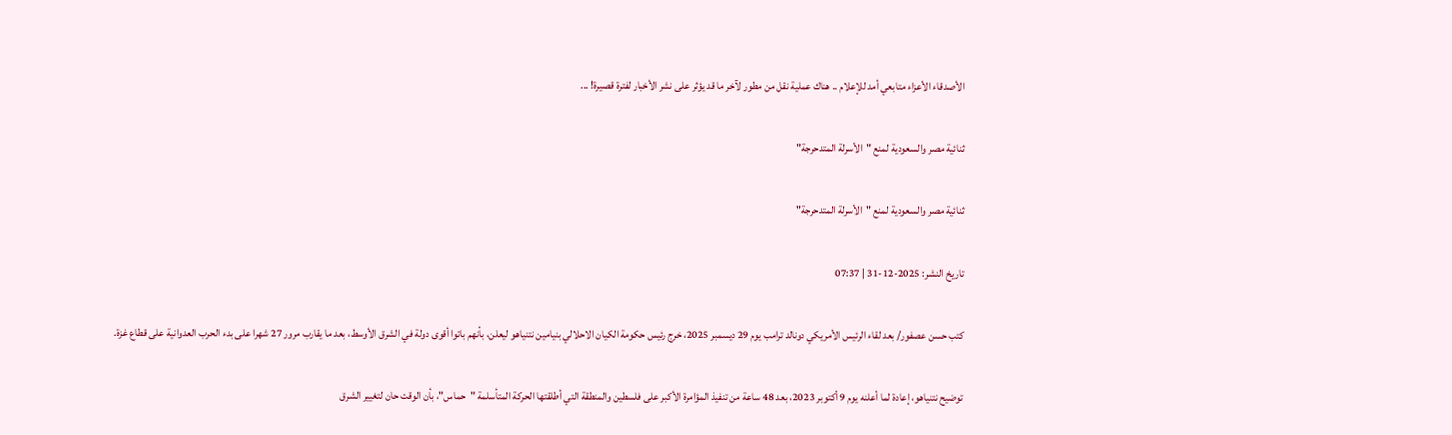الأصدقاء الأعزاء متابعي أمد للإعلام .. هناك عملية نقل من مطور لآخر ما قد يؤثر على نشر الأخبار لفترة قصيرة! ...

ثنائية مصر والسعودية لمنع "الأسرلة المتدحرجة"

ثنائية مصر والسعودية لمنع "الأسرلة المتدحرجة"

تاريخ النشر: 2025-12-31 | 07:37

كتب حسن عصفور/ بعد لقاء الرئيس الأمريكي دونالد ترامب يوم 29 ديسمبر 2025، خرج رئيس حكومة الكيان الاحلالي بنيامين نتنياهو ليعلن، بأنهم باتوا أقوى دولة في الشرق الأوسط، بعد ما يقارب مرور 27 شهرا على بدء الحرب العدوانية على قطاع غزة.

توضيح نتنياهو، إعادة لما أعلنه يوم 9 أكتوبر 2023، بعد 48 ساعة من تنفيذ المؤامرة الأكبر على فلسطين والمنطقة التي أطلقتها الحركة المتأسلمة "حماس"، بأن الوقت حان لتغيير الشرق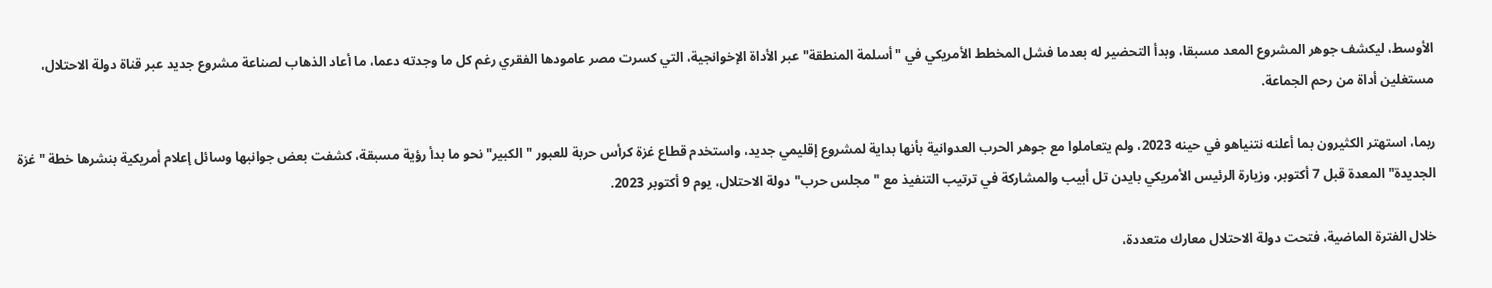الأوسط، ليكشف جوهر المشروع المعد مسبقا، وبدأ التحضير له بعدما فشل المخطط الأمريكي في "أسلمة المنطقة" عبر الأداة الإخوانجية، التي كسرت مصر عامودها الفقري رغم كل ما وجدته دعما، ما أعاد الذهاب لصناعة مشروع جديد عبر قناة دولة الاحتلال، مستغلين أداة من رحم الجماعة.

ربما، استهتر الكثيرون بما أعلنه نتنياهو في حينه 2023، ولم يتعاملوا مع جوهر الحرب العدوانية بأنها بداية لمشروع إقليمي جديد، واستخدم قطاع غزة كرأس حربة للعبور "الكبير" نحو ما بدأ رؤية مسبقة، كشفت بعض جوانبها وسائل إعلام أمريكية بنشرها خطة "غزة الجديدة" المعدة قبل 7 أكتوبر، وزيارة الرئيس الأمريكي بايدن تل أبيب والمشاركة في ترتيب التنفيذ مع "مجلس حرب" دولة الاحتلال، يوم 9 أكتوبر 2023.

خلال الفترة الماضية، فتحت دولة الاحتلال معارك متعددة،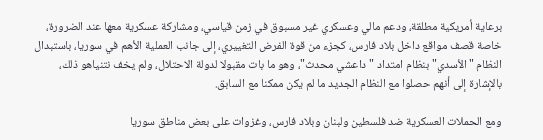برعاية أمريكية مطلقة، ودعم مالي وعسكري غير مسبوق في زمن قياسي، ومشاركة عسكرية معها عند الضرورة، خاصة قصف مواقع داخل بلاد فارس، كجزء من قوة الفرض التغييري، إلى جانب العملية الأهم في سوريا، باستبدال النظام "الأسدي" بنظام امتداد "داعشي محدث"، وهو ما بات مقبولا لدولة الاحتلال، ولم يخف نتنياهو ذلك، بالإشارة إلى أنهم حصلوا مع النظام الجديد ما لم يكن ممكنا مع السابق.

ومع الحملات العسكرية ضد فلسطين ولبنان وبلاد فارس، وغزوات على بعض مناطق سوريا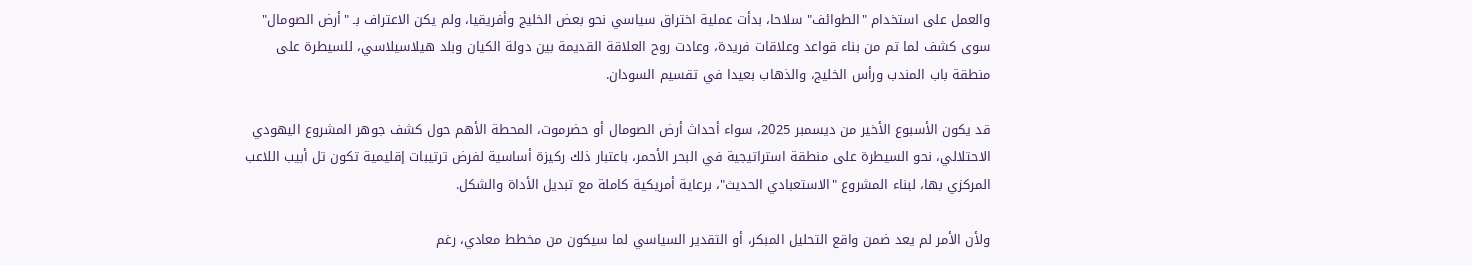والعمل على استخدام "الطوائف" سلاحا، بدأت عملية اختراق سياسي نحو بعض الخليج وأفريقيا، ولم يكن الاعتراف بـ "أرض الصومال" سوى كشف لما تم من بناء قواعد وعلاقات فريدة، وعادت روح العلاقة القديمة بين دولة الكيان وبلد هيلاسيلاسي، للسيطرة على منطقة باب المندب ورأس الخليج، والذهاب بعيدا في تقسيم السودان.

قد يكون الأسبوع الأخير من ديسمبر 2025، سواء أحداث أرض الصومال أو حضرموت، المحطة الأهم حول كشف جوهر المشروع اليهودي الاحتلالي، نحو السيطرة على منطقة استراتيجية في البحر الأحمر، باعتبار ذلك ركيزة أساسية لفرض ترتيبات إقليمية تكون تل أبيب اللاعب المركزي بها، لبناء المشروع "الاستعبادي الحديث"، برعاية أمريكية كاملة مع تبديل الأداة والشكل.

ولأن الأمر لم يعد ضمن واقع التحليل المبكر، أو التقدير السياسي لما سيكون من مخطط معادي، رغم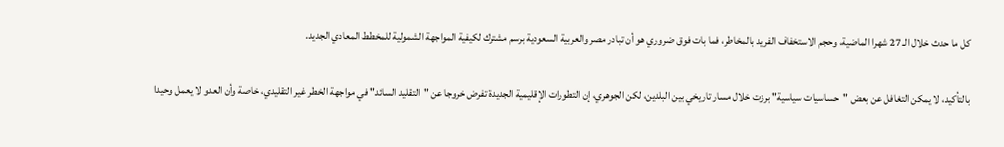كل ما حدث خلال الـ 27 شهرا الماضية، وحجم الاستخفاف الفريد بالمخاطر، فما بات فوق ضروري هو أن تبادر مصر والعربية السعودية برسم مشترك لكيفية المواجهة الشمولية للمخطط المعادي الجديد.

بالتأكيد، لا يمكن التغافل عن بعض "حساسيات سياسية" برزت خلال مسار تاريخي بين البلدين، لكن الجوهري، إن التطورات الإقليمية الجديدة تفرض خروجا عن "التقليد السائد" في مواجهة الخطر غير التقليدي، خاصة وأن العدو لا يعمل وحيدا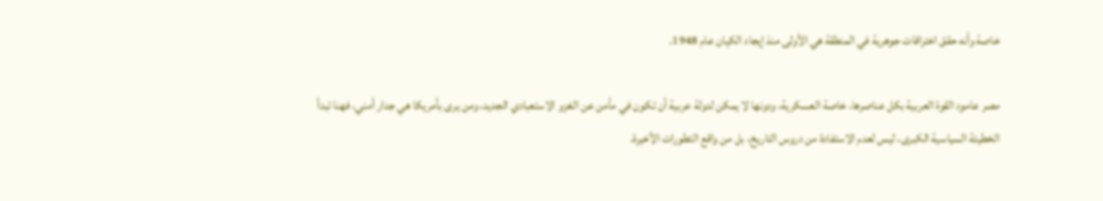خاصة وأنه حقق اختراقات جوهرية في المنطقة هي الأولى منذ إيجاد الكيان عام 1948.

مصر عامود القوة العربية بكل عناصرها، خاصة العسكرية، ودونها لا يمكن لدولة عربية أن تكون في مأمن عن الغزو الاستعبادي الجديد، ومن يرى بأمريكا هي جدار أمني، فهنا تبدأ الخطيئة السياسية الكبرى، ليس لعدم الاستفادة من دروس التاريخ، بل من واقع التطورات الأخيرة.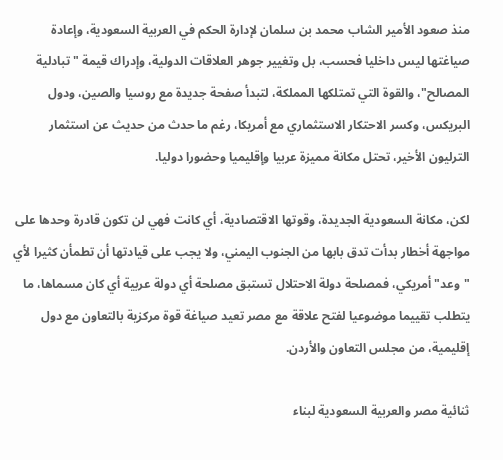منذ صعود الأمير الشاب محمد بن سلمان لإدارة الحكم في العربية السعودية، وإعادة صياغتها ليس داخليا فحسب، بل وتغيير جوهر العلاقات الدولية، وإدراك قيمة "تبادلية المصالح"، والقوة التي تمتلكها المملكة، لتبدأ صفحة جديدة مع روسيا والصين، ودول البريكس، وكسر الاحتكار الاستثماري مع أمريكا، رغم ما حدث من حديث عن استثمار الترليون الأخير، تحتل مكانة مميزة عربيا وإقليميا وحضورا دوليا.

لكن، مكانة السعودية الجديدة، وقوتها الاقتصادية، أي كانت فهي لن تكون قادرة وحدها على مواجهة أخطار بدأت تدق بابها من الجنوب اليمني، ولا يجب على قيادتها أن تطمأن كثيرا لأي "وعد" أمريكي، فمصلحة دولة الاحتلال تستبق مصلحة أي دولة عربية أي كان مسماها، ما يتطلب تقييما موضوعيا لفتح علاقة مع مصر تعيد صياغة قوة مركزية بالتعاون مع دول إقليمية، من مجلس التعاون والأردن.

ثنائية مصر والعربية السعودية لبناء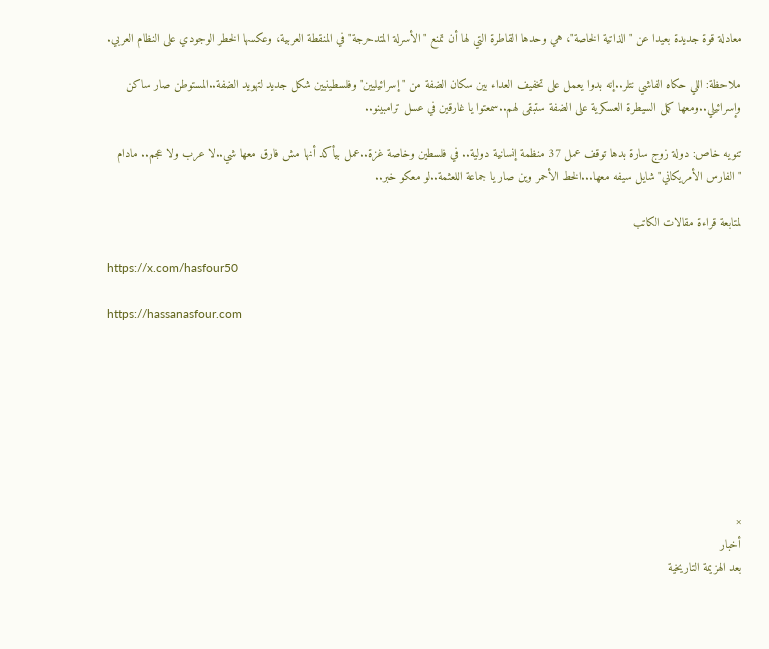معادلة قوة جديدة بعيدا عن "الذاتية الخاصة"، هي وحدها القاطرة التي لها أن تمنع "الأسرلة المتدحرجة" في المنقطة العربية، وعكسها الخطر الوجودي على النظام العربي.

ملاحظة: اللي حكاه الفاشي نتلر..إنه بدوا يعمل على تخفيف العداء بين سكان الضفة من "إسرائيليين" وفلسطينيين شكل جديد لتهويد الضفة..المستوطن صار ساكن وإسرائيلي..ومعها كمل السيطرة العسكرية على الضفة ستبقى لهم..سمعتوا يا غارقين في عسل ترامبينو..

تنويه خاص: دولة زوج سارة بدها توقف عمل 37 منظمة إنسانية دولية.. في فلسطين وخاصة غزة..عمل بيأكد أنها مش فارق معها شي..لا عرب ولا عجم.. مادام "الفارس الأمريكاني" شايل سيفه معها...الخط الأحمر وين صار يا جماعة اللعثمة..لو معكو خبر..

لمتابعة قراءة مقالات الكاتب

https://x.com/hasfour50

https://hassanasfour.com








×
أخبار
بعد الهزيمة التاريخية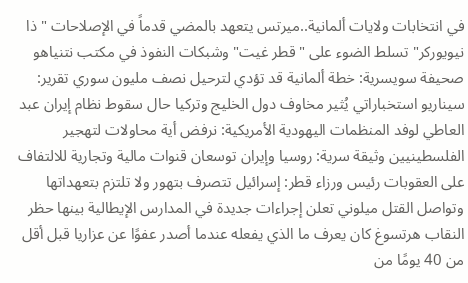في انتخابات ولايات ألمانية..ميرتس يتعهد بالمضي قدماً في الإصلاحات "ذا نيويوركر" تسلط الضوء على "قطر غيت" وشبكات النفوذ في مكتب نتنياهو صحيفة سويسرية: خطة ألمانية قد تؤدي لترحيل نصف مليون سوري تقرير: سيناريو استخباراتي يُثير مخاوف دول الخليج وتركيا حال سقوط نظام إيران عبد العاطي لوفد المنظمات اليهودية الأمريكية: نرفض أية محاولات لتهجير الفلسطينيين وثيقة سرية: روسيا وإيران توسعان قنوات مالية وتجارية للالتفاف على العقوبات رئيس ورزاء قطر: إسرائيل تتصرف بتهور ولا تلتزم بتعهداتها وتواصل القتل ميلوني تعلن إجراءات جديدة في المدارس الإيطالية بينها حظر النقاب هرتسوغ كان يعرف ما الذي يفعله عندما أصدر عفوًا عن عزاريا قبل أقل من 40 يومًا من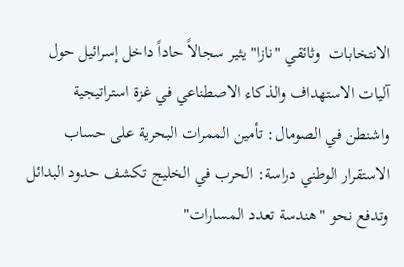الانتخابات  وثائقي "نازا" يثير سجالاً حاداً داخل إسرائيل حول آليات الاستهداف والذكاء الاصطناعي في غزة استراتيجية واشنطن في الصومال: تأمين الممرات البحرية على حساب الاستقرار الوطني دراسة: الحرب في الخليج تكشف حدود البدائل وتدفع نحو "هندسة تعدد المسارات"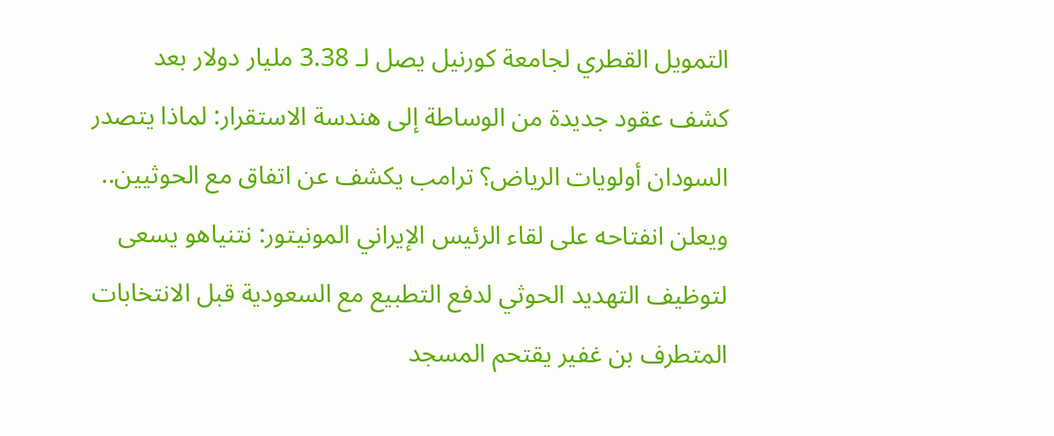التمويل القطري لجامعة كورنيل يصل لـ 3.38 مليار دولار بعد كشف عقود جديدة من الوساطة إلى هندسة الاستقرار: لماذا يتصدر السودان أولويات الرياض؟ ترامب يكشف عن اتفاق مع الحوثيين.. ويعلن انفتاحه على لقاء الرئيس الإيراني المونيتور: نتنياهو يسعى لتوظيف التهديد الحوثي لدفع التطبيع مع السعودية قبل الانتخابات المتطرف بن غفير يقتحم المسجد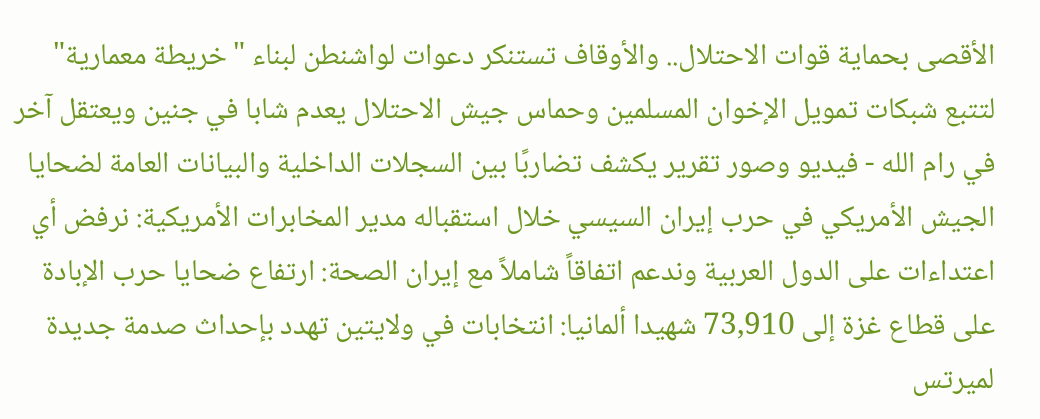الأقصى بحماية قوات الاحتلال.. والأوقاف تستنكر دعوات لواشنطن لبناء "خريطة معمارية" لتتبع شبكات تمويل الإخوان المسلمين وحماس جيش الاحتلال يعدم شابا في جنين ويعتقل آخر في رام الله - فيديو وصور تقرير يكشف تضاربًا بين السجلات الداخلية والبيانات العامة لضحايا الجيش الأمريكي في حرب إيران السيسي خلال استقباله مدير المخابرات الأمريكية: نرفض أي اعتداءات على الدول العربية وندعم اتفاقاً شاملاً مع إيران الصحة: ارتفاع ضحايا حرب الإبادة على قطاع غزة إلى 73,910 شهيدا ألمانيا: انتخابات في ولايتين تهدد بإحداث صدمة جديدة لميرتس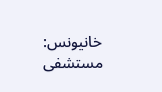خانيونس: مستشفى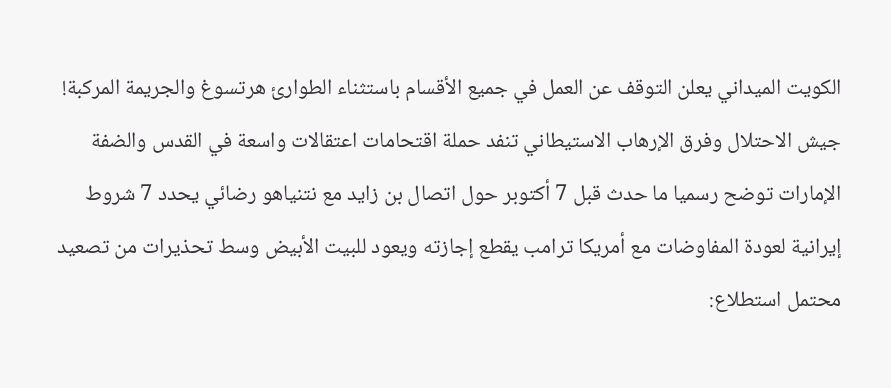الكويت الميداني يعلن التوقف عن العمل في جميع الأقسام باستثناء الطوارئ هرتسوغ والجريمة المركبة! جيش الاحتلال وفرق الإرهاب الاستيطاني تنفد حملة اقتحامات اعتقالات واسعة في القدس والضفة الإمارات توضح رسميا ما حدث قبل 7 أكتوبر حول اتصال بن زايد مع نتنياهو رضائي يحدد 7 شروط إيرانية لعودة المفاوضات مع أمريكا ترامب يقطع إجازته ويعود للبيت الأبيض وسط تحذيرات من تصعيد محتمل استطلاع: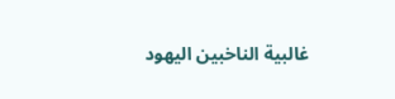غالبية الناخبين اليهود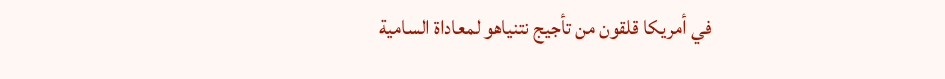في أمريكا قلقون من تأجيج نتنياهو لمعاداة السامية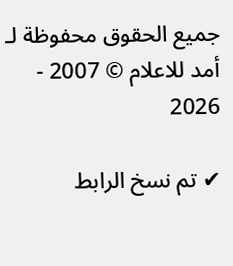جميع الحقوق محفوظة لـ أمد للاعلام © 2007 - 2026

✔ تم نسخ الرابط